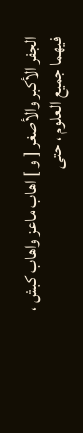الجفر الأكبر والأصغر [ و ] اهاب ماعز واهاب كبش ، فيهما جميع العلوم ، حتى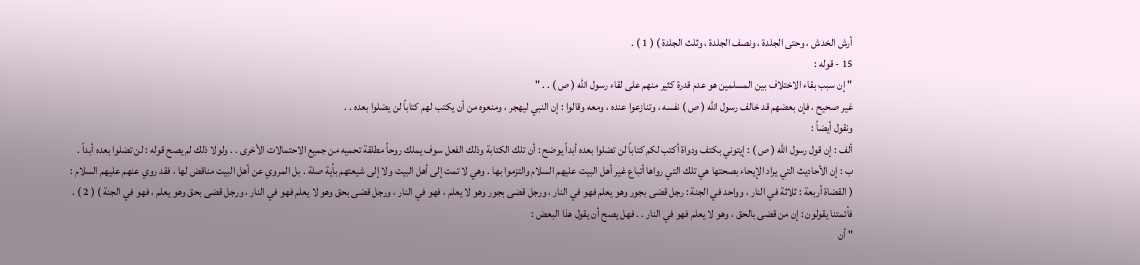أرش الخدش ، وحتى الجلدة ، ونصف الجلدة ، وثلث الجلدة ) ( 1 ) .
15 - قوله :
" إن سبب بقاء الاختلاف بين المسلمين هو عدم قدرة كثير منهم على لقاء رسول الله ( ص ) . . "
غير صحيح ، فإن بعضهم قد خالف رسول الله ( ص ) نفسه ، وتنازعوا عنده ، ومعه وقالوا : إن النبي ليهجر ، ومنعوه من أن يكتب لهم كتاباً لن يضلوا بعده . .
ونقول أيضاً :
ألف : إن قول رسول الله ( ص ) : إيتوني بكتف ودواة أكتب لكم كتاباً لن تضلوا بعده أبداً يوضح : أن تلك الكتابة وذلك الفعل سوف يملك روحاً مطلقة تحميه من جميع الاحتمالات الأخرى . . ولولا ذلك لم يصح قوله : لن تضلوا بعده أبداً .
ب : إن الأحاديث التي يراد الإيحاء بصحتها هي تلك التي رواها أتباع غير أهل البيت عليهم السلام والتزموا بها . وهي لا تمت إلى أهل البيت ولا إلى شيعتهم بأية صلة . بل المروي عن أهل البيت مناقض لها ، فقد روي عنهم عليهم السلام :
( القضاة أربعة : ثلاثة في النار ، وواحد في الجنة : رجل قضى بجور وهو يعلم فهو في النار ، ورجل قضى بجور وهو لا يعلم ، فهو في النار ، ورجل قضى بحق وهو لا يعلم فهو في النار ، ورجل قضى بحق وهو يعلم ، فهو في الجنة ) ( 2 ) .
فأئمتنا يقولون : إن من قضى بالحق ، وهو لا يعلم فهو في النار . . فهل يصح أن يقول هذا البعض :
" أن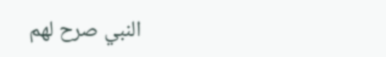النبي صرح لهم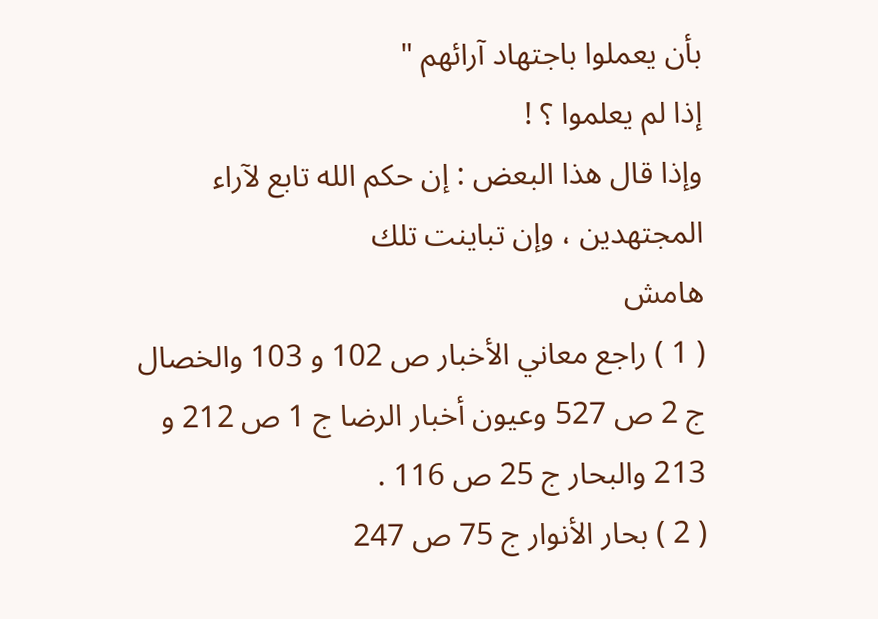بأن يعملوا باجتهاد آرائهم "
إذا لم يعلموا ؟ !
وإذا قال هذا البعض : إن حكم الله تابع لآراء المجتهدين ، وإن تباينت تلك
هامش
( 1 ) راجع معاني الأخبار ص 102 و 103 والخصال ج 2 ص 527 وعيون أخبار الرضا ج 1 ص 212 و 213 والبحار ج 25 ص 116 .
( 2 ) بحار الأنوار ج 75 ص 247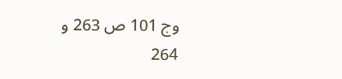وج 101 ص 263 و 264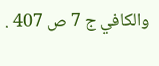والكافي ج 7 ص 407 .